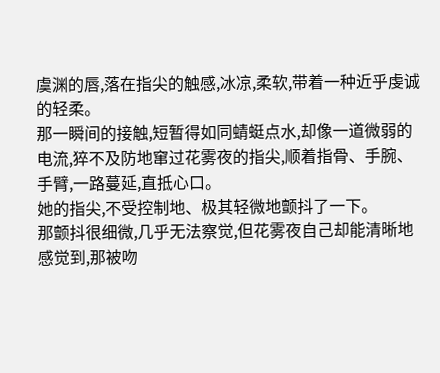虞渊的唇,落在指尖的触感,冰凉,柔软,带着一种近乎虔诚的轻柔。
那一瞬间的接触,短暂得如同蜻蜓点水,却像一道微弱的电流,猝不及防地窜过花雾夜的指尖,顺着指骨、手腕、手臂,一路蔓延,直抵心口。
她的指尖,不受控制地、极其轻微地颤抖了一下。
那颤抖很细微,几乎无法察觉,但花雾夜自己却能清晰地感觉到,那被吻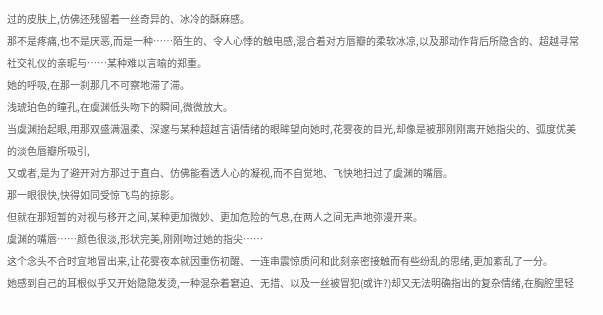过的皮肤上,仿佛还残留着一丝奇异的、冰冷的酥麻感。
那不是疼痛,也不是厌恶,而是一种……陌生的、令人心悸的触电感,混合着对方唇瓣的柔软冰凉,以及那动作背后所隐含的、超越寻常社交礼仪的亲昵与……某种难以言喻的郑重。
她的呼吸,在那一刹那几不可察地滞了滞。
浅琥珀色的瞳孔,在虞渊低头吻下的瞬间,微微放大。
当虞渊抬起眼,用那双盛满温柔、深邃与某种超越言语情绪的眼眸望向她时,花雾夜的目光,却像是被那刚刚离开她指尖的、弧度优美的淡色唇瓣所吸引,
又或者,是为了避开对方那过于直白、仿佛能看透人心的凝视,而不自觉地、飞快地扫过了虞渊的嘴唇。
那一眼很快,快得如同受惊飞鸟的掠影。
但就在那短暂的对视与移开之间,某种更加微妙、更加危险的气息,在两人之间无声地弥漫开来。
虞渊的嘴唇……颜色很淡,形状完美,刚刚吻过她的指尖……
这个念头不合时宜地冒出来,让花雾夜本就因重伤初醒、一连串震惊质问和此刻亲密接触而有些纷乱的思绪,更加紊乱了一分。
她感到自己的耳根似乎又开始隐隐发烫,一种混杂着窘迫、无措、以及一丝被冒犯(或许?)却又无法明确指出的复杂情绪,在胸腔里轻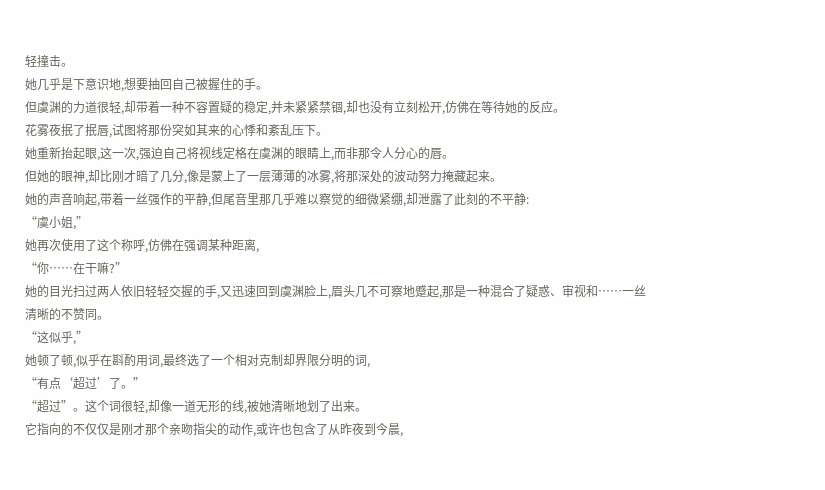轻撞击。
她几乎是下意识地,想要抽回自己被握住的手。
但虞渊的力道很轻,却带着一种不容置疑的稳定,并未紧紧禁锢,却也没有立刻松开,仿佛在等待她的反应。
花雾夜抿了抿唇,试图将那份突如其来的心悸和紊乱压下。
她重新抬起眼,这一次,强迫自己将视线定格在虞渊的眼睛上,而非那令人分心的唇。
但她的眼神,却比刚才暗了几分,像是蒙上了一层薄薄的冰雾,将那深处的波动努力掩藏起来。
她的声音响起,带着一丝强作的平静,但尾音里那几乎难以察觉的细微紧绷,却泄露了此刻的不平静:
“虞小姐,”
她再次使用了这个称呼,仿佛在强调某种距离,
“你……在干嘛?”
她的目光扫过两人依旧轻轻交握的手,又迅速回到虞渊脸上,眉头几不可察地蹙起,那是一种混合了疑惑、审视和……一丝清晰的不赞同。
“这似乎,”
她顿了顿,似乎在斟酌用词,最终选了一个相对克制却界限分明的词,
“有点‘超过’了。”
“超过”。这个词很轻,却像一道无形的线,被她清晰地划了出来。
它指向的不仅仅是刚才那个亲吻指尖的动作,或许也包含了从昨夜到今晨,